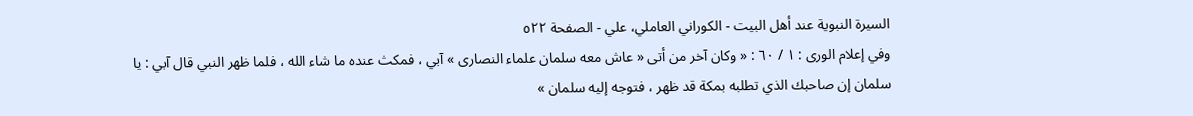السيرة النبوية عند أهل البيت - الكوراني العاملي، علي - الصفحة ٥٢٢
وفي إعلام الورى : ١ / ٦٠ : « وكان آخر من أتى « عاش معه سلمان علماء النصارى » آبي ، فمكث عنده ما شاء الله ، فلما ظهر النبي قال آبي : يا سلمان إن صاحبك الذي تطلبه بمكة قد ظهر ، فتوجه إليه سلمان »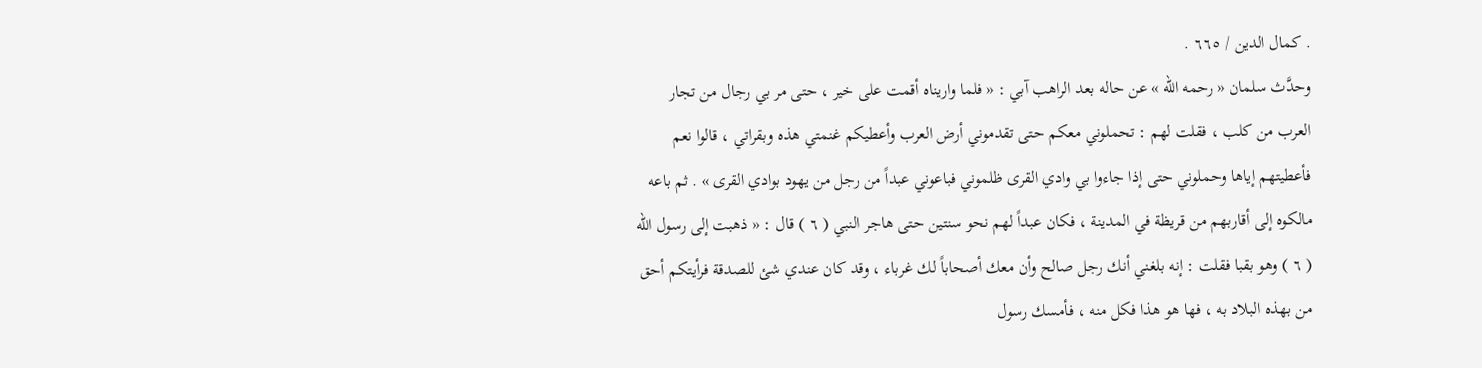. كمال الدين / ٦٦٥ .
وحدَّث سلمان « رحمه الله » عن حاله بعد الراهب آبي : « فلما واريناه أقمت على خير ، حتى مر بي رجال من تجار العرب من كلب ، فقلت لهم : تحملوني معكم حتى تقدموني أرض العرب وأعطيكم غنمتي هذه وبقراتي ، قالوا نعم فأعطيتهم إياها وحملوني حتى إذا جاءوا بي وادي القرى ظلموني فباعوني عبداً من رجل من يهود بوادي القرى » . ثم باعه مالكوه إلى أقاربهم من قريظة في المدينة ، فكان عبداً لهم نحو سنتين حتى هاجر النبي ( ٦ ) قال : « ذهبت إلى رسول الله ( ٦ ) وهو بقبا فقلت : إنه بلغني أنك رجل صالح وأن معك أصحاباً لك غرباء ، وقد كان عندي شئ للصدقة فرأيتكم أحق من بهذه البلاد به ، فها هو هذا فكل منه ، فأمسك رسول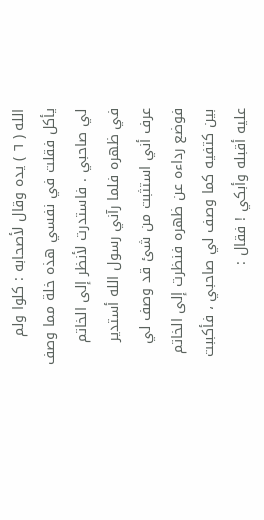الله ( ٦ ) يده وقال لأصحابه : كلوا ولم يأكل فقلت في نفسي هذه خلة مما وصف لي صاحبي . فاستدرت لأنظر إلى الخاتم في ظهره فلما رآني رسول الله أستدير عرف أني استثبت من شئ قد وصف لي فوضع رداءه عن ظهره فنظرت إلى الخاتم بين كتفيه كما وصف لي صاحبي ، فأكببت عليه أقبله وأبكي ! فقال :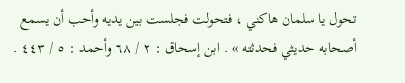تحول يا سلمان هاكني ، فتحولت فجلست بين يديه وأحب أن يسمع أصحابه حديثي فحدثته » . ابن إسحاق : ٢ / ٦٨ وأحمد : ٥ / ٤٤٣ .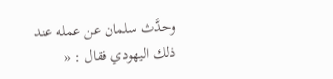وحدَّث سلمان عن عمله عند ذلك اليهودي فقال : «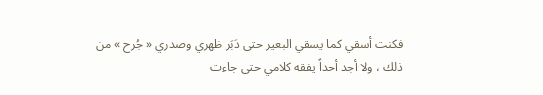فكنت أسقي كما يسقي البعير حتى دَبَر ظهري وصدري « جُرح » من ذلك ، ولا أجد أحداً يفقه كلامي حتى جاءت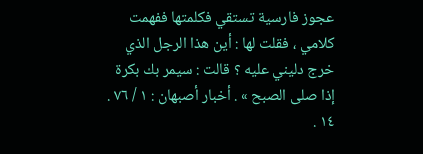عجوز فارسية تستقي فكلمتها ففهمت كلامي ، فقلت لها : أين هذا الرجل الذي خرج دليني عليه ؟ قالت : سيمر بك بكرة إذا صلى الصبح » . أخبار أصبهان : ١ / ٧٦ .
١٤ .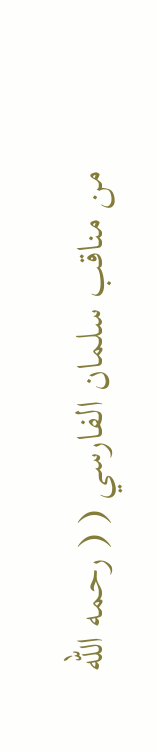من مناقب سلمان الفارسي ( ( رحمه الله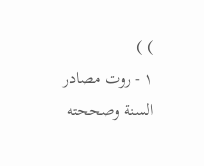) )
١ - روت مصادر السنة وصححته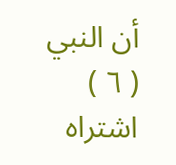أن النبي ( ٦ ) اشتراه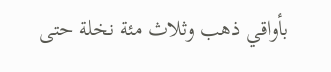بأواقي ذهب وثلاث مئة نخلة حتى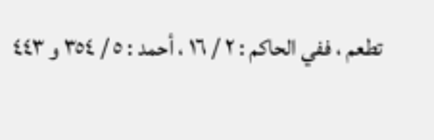تطعم ، ففي الحاكم : ٢ / ١٦ ، أحمد : ٥ / ٣٥٤ و ٤٤٣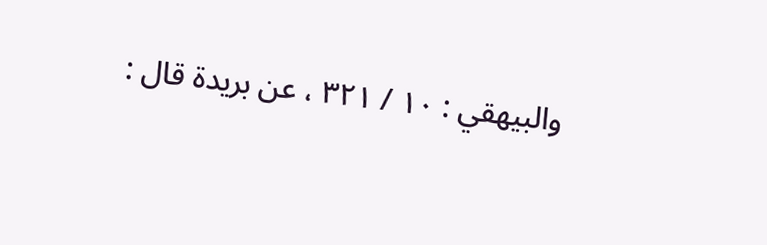والبيهقي : ١٠ / ٣٢١ ، عن بريدة قال :